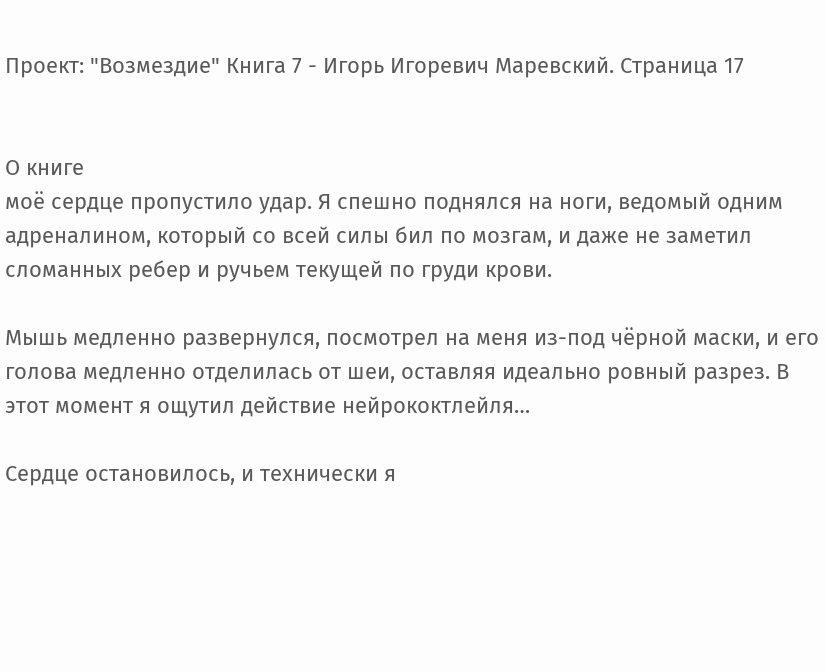Проект: "Возмездие" Книга 7 - Игорь Игоревич Маревский. Страница 17


О книге
моё сердце пропустило удар. Я спешно поднялся на ноги, ведомый одним адреналином, который со всей силы бил по мозгам, и даже не заметил сломанных ребер и ручьем текущей по груди крови.

Мышь медленно развернулся, посмотрел на меня из-под чёрной маски, и его голова медленно отделилась от шеи, оставляя идеально ровный разрез. В этот момент я ощутил действие нейрококтлейля…

Сердце остановилось, и технически я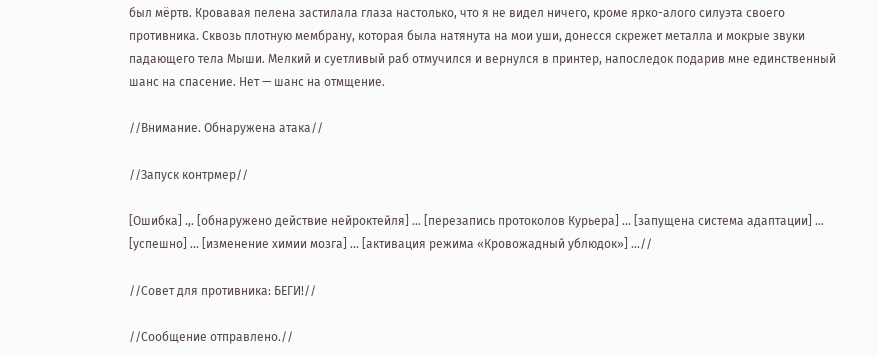был мёртв. Кровавая пелена застилала глаза настолько, что я не видел ничего, кроме ярко-алого силуэта своего противника. Сквозь плотную мембрану, которая была натянута на мои уши, донесся скрежет металла и мокрые звуки падающего тела Мыши. Мелкий и суетливый раб отмучился и вернулся в принтер, напоследок подарив мне единственный шанс на спасение. Нет — шанс на отмщение.

//Внимание. Обнаружена атака//

//Запуск контрмер//

[Ошибка] .,. [обнаружено действие нейроктейля] … [перезапись протоколов Курьера] … [запущена система адаптации] … [успешно] … [изменение химии мозга] … [активация режима «Кровожадный ублюдок»] …//

//Совет для противника: БЕГИ!//

//Сообщение отправлено.//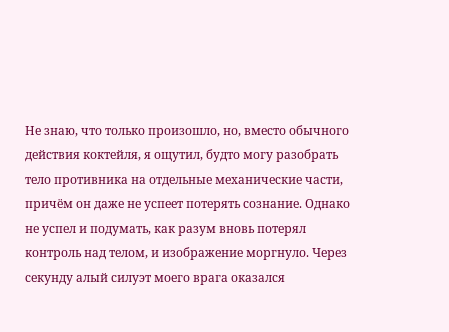Не знаю, что только произошло, но, вместо обычного действия коктейля, я ощутил, будто могу разобрать тело противника на отдельные механические части, причём он даже не успеет потерять сознание. Однако не успел и подумать, как разум вновь потерял контроль над телом, и изображение моргнуло. Через секунду алый силуэт моего врага оказался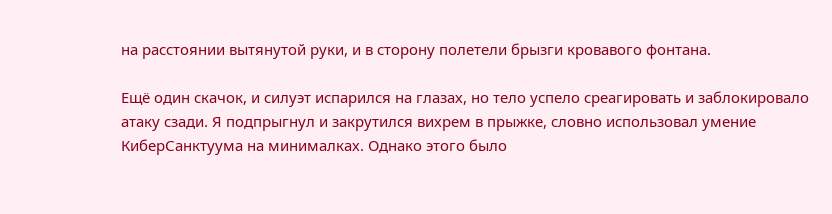на расстоянии вытянутой руки, и в сторону полетели брызги кровавого фонтана.

Ещё один скачок, и силуэт испарился на глазах, но тело успело среагировать и заблокировало атаку сзади. Я подпрыгнул и закрутился вихрем в прыжке, словно использовал умение КиберСанктуума на минималках. Однако этого было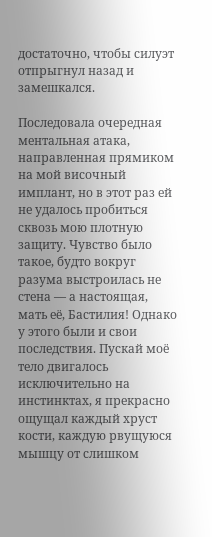достаточно, чтобы силуэт отпрыгнул назад и замешкался.

Последовала очередная ментальная атака, направленная прямиком на мой височный имплант, но в этот раз ей не удалось пробиться сквозь мою плотную защиту. Чувство было такое, будто вокруг разума выстроилась не стена — а настоящая, мать её, Бастилия! Однако у этого были и свои последствия. Пускай моё тело двигалось исключительно на инстинктах, я прекрасно ощущал каждый хруст кости, каждую рвущуюся мышцу от слишком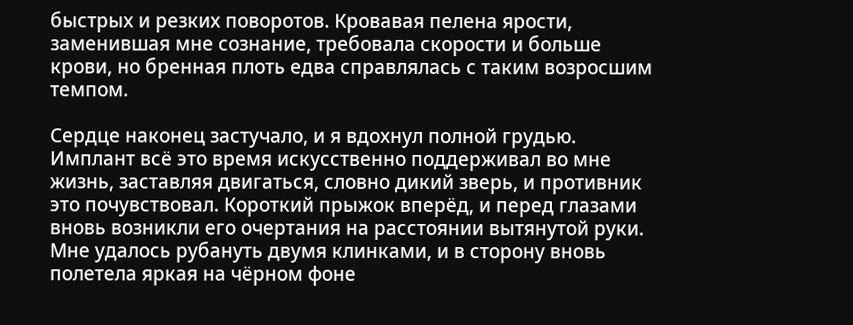быстрых и резких поворотов. Кровавая пелена ярости, заменившая мне сознание, требовала скорости и больше крови, но бренная плоть едва справлялась с таким возросшим темпом.

Сердце наконец застучало, и я вдохнул полной грудью. Имплант всё это время искусственно поддерживал во мне жизнь, заставляя двигаться, словно дикий зверь, и противник это почувствовал. Короткий прыжок вперёд, и перед глазами вновь возникли его очертания на расстоянии вытянутой руки. Мне удалось рубануть двумя клинками, и в сторону вновь полетела яркая на чёрном фоне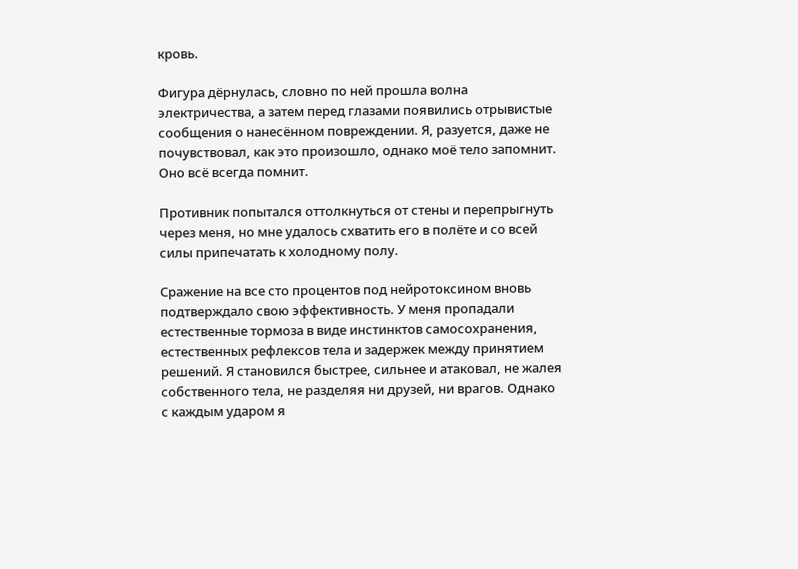кровь.

Фигура дёрнулась, словно по ней прошла волна электричества, а затем перед глазами появились отрывистые сообщения о нанесённом повреждении. Я, разуется, даже не почувствовал, как это произошло, однако моё тело запомнит. Оно всё всегда помнит.

Противник попытался оттолкнуться от стены и перепрыгнуть через меня, но мне удалось схватить его в полёте и со всей силы припечатать к холодному полу.

Сражение на все сто процентов под нейротоксином вновь подтверждало свою эффективность. У меня пропадали естественные тормоза в виде инстинктов самосохранения, естественных рефлексов тела и задержек между принятием решений. Я становился быстрее, сильнее и атаковал, не жалея собственного тела, не разделяя ни друзей, ни врагов. Однако с каждым ударом я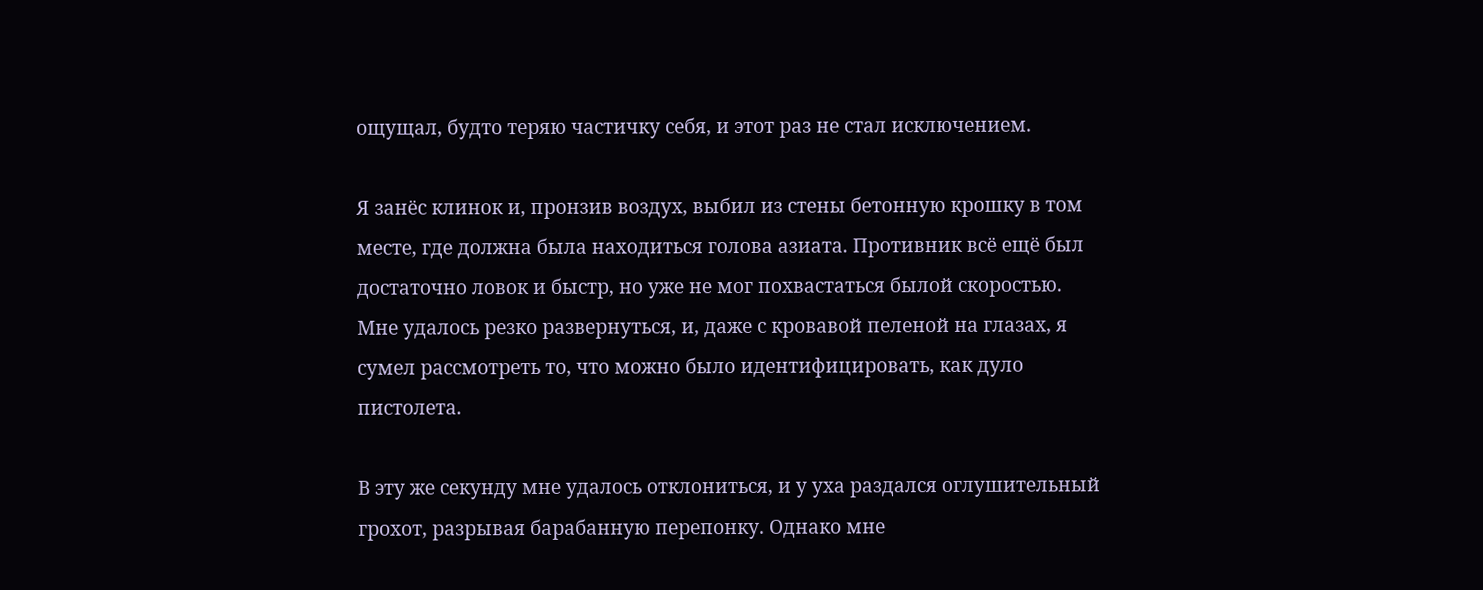ощущал, будто теряю частичку себя, и этот раз не стал исключением.

Я занёс клинок и, пронзив воздух, выбил из стены бетонную крошку в том месте, где должна была находиться голова азиата. Противник всё ещё был достаточно ловок и быстр, но уже не мог похвастаться былой скоростью. Мне удалось резко развернуться, и, даже с кровавой пеленой на глазах, я сумел рассмотреть то, что можно было идентифицировать, как дуло пистолета.

В эту же секунду мне удалось отклониться, и у уха раздался оглушительный грохот, разрывая барабанную перепонку. Однако мне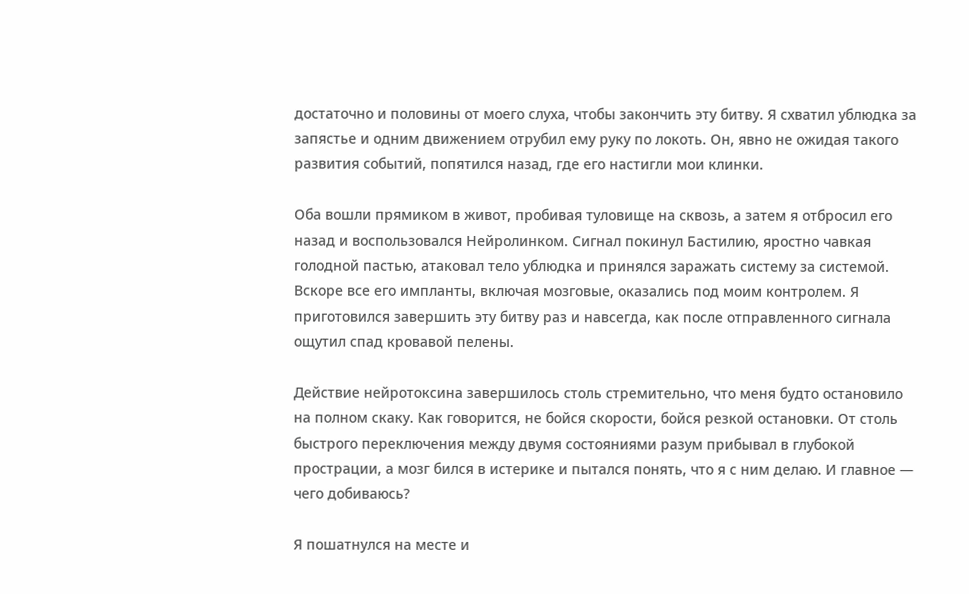достаточно и половины от моего слуха, чтобы закончить эту битву. Я схватил ублюдка за запястье и одним движением отрубил ему руку по локоть. Он, явно не ожидая такого развития событий, попятился назад, где его настигли мои клинки.

Оба вошли прямиком в живот, пробивая туловище на сквозь, а затем я отбросил его назад и воспользовался Нейролинком. Сигнал покинул Бастилию, яростно чавкая голодной пастью, атаковал тело ублюдка и принялся заражать систему за системой. Вскоре все его импланты, включая мозговые, оказались под моим контролем. Я приготовился завершить эту битву раз и навсегда, как после отправленного сигнала ощутил спад кровавой пелены.

Действие нейротоксина завершилось столь стремительно, что меня будто остановило на полном скаку. Как говорится, не бойся скорости, бойся резкой остановки. От столь быстрого переключения между двумя состояниями разум прибывал в глубокой прострации, а мозг бился в истерике и пытался понять, что я с ним делаю. И главное — чего добиваюсь?

Я пошатнулся на месте и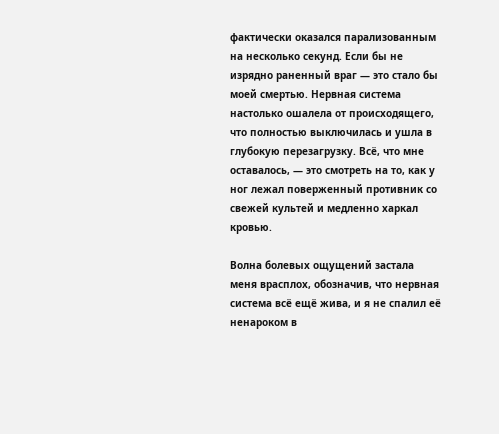фактически оказался парализованным на несколько секунд. Если бы не изрядно раненный враг — это стало бы моей смертью. Нервная система настолько ошалела от происходящего, что полностью выключилась и ушла в глубокую перезагрузку. Всё, что мне оставалось, — это смотреть на то, как у ног лежал поверженный противник со свежей культей и медленно харкал кровью.

Волна болевых ощущений застала меня врасплох, обозначив, что нервная система всё ещё жива, и я не спалил её ненароком в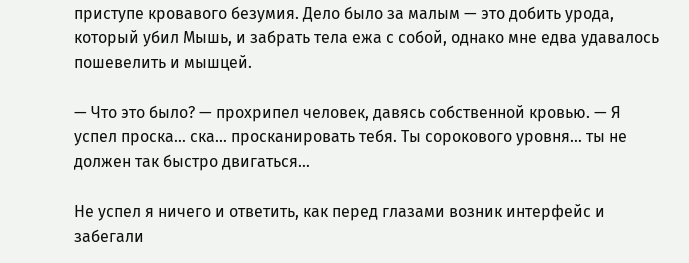приступе кровавого безумия. Дело было за малым — это добить урода, который убил Мышь, и забрать тела ежа с собой, однако мне едва удавалось пошевелить и мышцей.

— Что это было? — прохрипел человек, давясь собственной кровью. — Я успел проска… ска… просканировать тебя. Ты сорокового уровня… ты не должен так быстро двигаться…

Не успел я ничего и ответить, как перед глазами возник интерфейс и забегали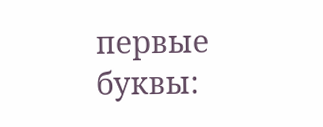первые буквы: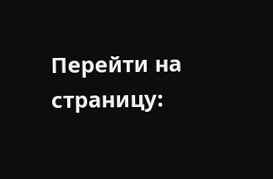Перейти на страницу: